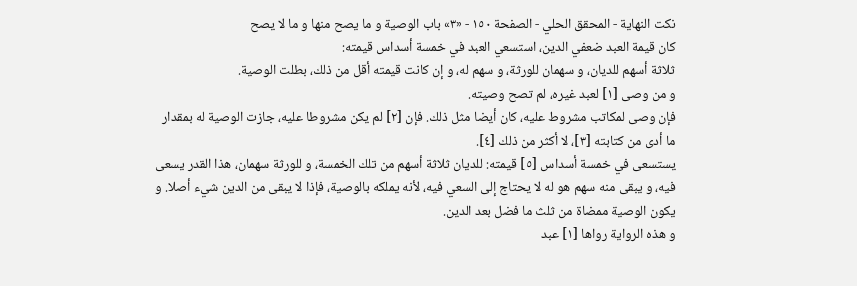نكت النهاية - المحقق الحلي - الصفحة ١٥٠ - «٣» باب الوصية و ما يصح منها و ما لا يصح
كان قيمة العبد ضعفي الدين، استسعي العبد في خمسة أسداس قيمته:
ثلاثة أسهم للديان، و سهمان للورثة، و سهم له، و إن كانت قيمته أقل من ذلك، بطلت الوصية.
و من وصى [١] لعبد غيره، لم تصح وصيته.
فإن وصى لمكاتب مشروط عليه، كان أيضا مثل ذلك. فإن [٢] لم يكن مشروطا عليه، جازت الوصية له بمقدار ما أدى من كتابته [٣]، لا أكثر من ذلك [٤].
يستسعى في خمسة أسداس [٥] قيمته: للديان ثلاثة أسهم من تلك الخمسة، و للورثة سهمان، هذا القدر يسعى فيه، و يبقى منه سهم هو له لا يحتاج إلى السعي فيه، لأنه يملكه بالوصية، فإذا لا يبقى من الدين شيء أصلا. و يكون الوصية ممضاة من ثلث ما فضل بعد الدين.
و هذه الرواية رواها [١] عبد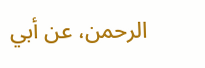الرحمن، عن أبي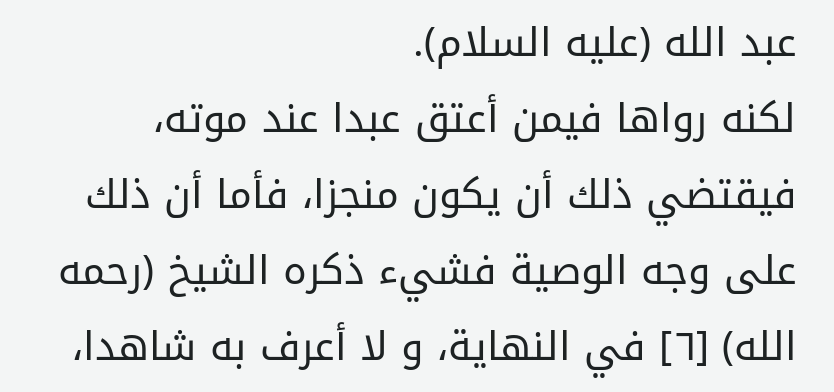عبد الله (عليه السلام).
لكنه رواها فيمن أعتق عبدا عند موته، فيقتضي ذلك أن يكون منجزا، فأما أن ذلك على وجه الوصية فشيء ذكره الشيخ (رحمه الله) [٦] في النهاية، و لا أعرف به شاهدا،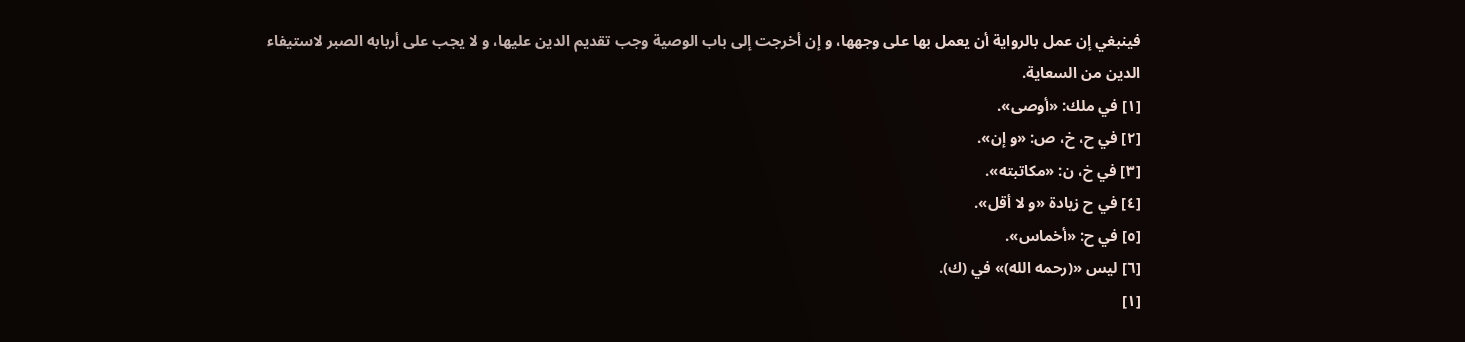فينبغي إن عمل بالرواية أن يعمل بها على وجهها، و إن أخرجت إلى باب الوصية وجب تقديم الدين عليها، و لا يجب على أربابه الصبر لاستيفاء الدين من السعاية.
[١] في ملك: «أوصى».
[٢] في ح، خ، ص: «و إن».
[٣] في خ، ن: «مكاتبته».
[٤] في ح زيادة «و لا أقل».
[٥] في ح: «أخماس».
[٦] ليس «(رحمه الله)» في (ك).
[١]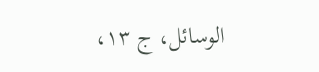الوسائل، ج ١٣،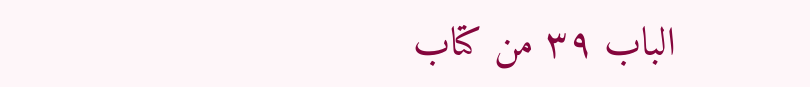الباب ٣٩ من كتاب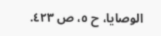الوصايا، ح ٥، ص ٤٢٣.